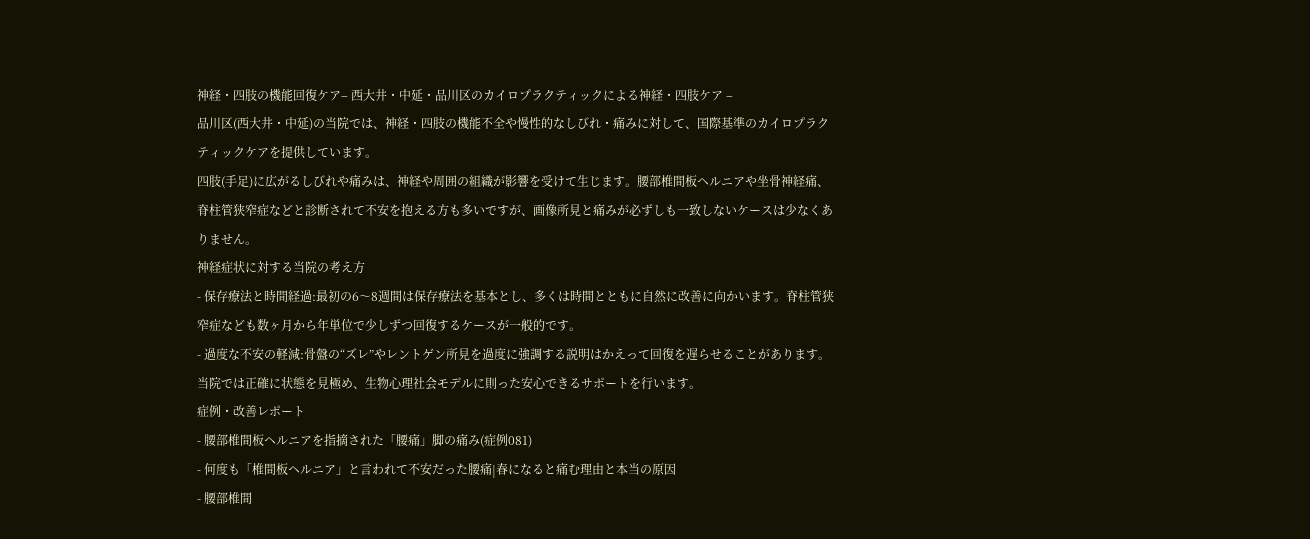神経・四肢の機能回復ケア– 西大井・中延・品川区のカイロプラクティックによる神経・四肢ケア –
品川区(西大井・中延)の当院では、神経・四肢の機能不全や慢性的なしびれ・痛みに対して、国際基準のカイロプラクティックケアを提供しています。
四肢(手足)に広がるしびれや痛みは、神経や周囲の組織が影響を受けて生じます。腰部椎間板ヘルニアや坐骨神経痛、脊柱管狭窄症などと診断されて不安を抱える方も多いですが、画像所見と痛みが必ずしも一致しないケースは少なくありません。
神経症状に対する当院の考え方
- 保存療法と時間経過:最初の6〜8週間は保存療法を基本とし、多くは時間とともに自然に改善に向かいます。脊柱管狭窄症なども数ヶ月から年単位で少しずつ回復するケースが一般的です。
- 過度な不安の軽減:骨盤の“ズレ”やレントゲン所見を過度に強調する説明はかえって回復を遅らせることがあります。当院では正確に状態を見極め、生物心理社会モデルに則った安心できるサポートを行います。
症例・改善レポート
- 腰部椎間板ヘルニアを指摘された「腰痛」脚の痛み(症例081)
- 何度も「椎間板ヘルニア」と言われて不安だった腰痛|春になると痛む理由と本当の原因
- 腰部椎間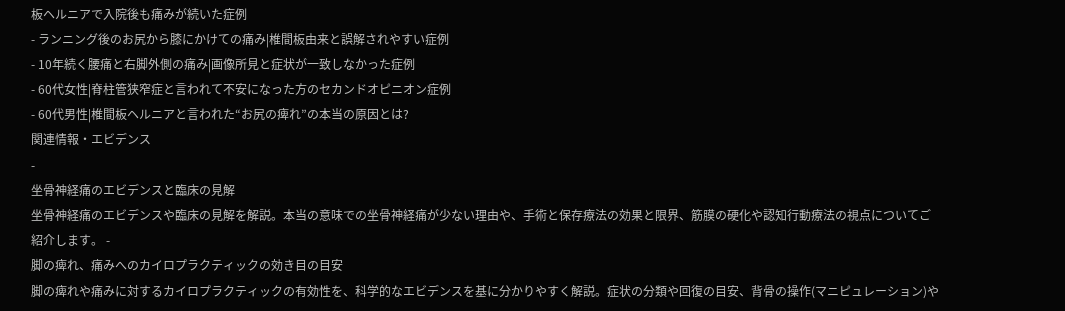板ヘルニアで入院後も痛みが続いた症例
- ランニング後のお尻から膝にかけての痛み|椎間板由来と誤解されやすい症例
- 10年続く腰痛と右脚外側の痛み|画像所見と症状が一致しなかった症例
- 60代女性|脊柱管狭窄症と言われて不安になった方のセカンドオピニオン症例
- 60代男性|椎間板ヘルニアと言われた“お尻の痺れ”の本当の原因とは?
関連情報・エビデンス
-
坐骨神経痛のエビデンスと臨床の見解
坐骨神経痛のエビデンスや臨床の見解を解説。本当の意味での坐骨神経痛が少ない理由や、手術と保存療法の効果と限界、筋膜の硬化や認知行動療法の視点についてご紹介します。 -
脚の痺れ、痛みへのカイロプラクティックの効き目の目安
脚の痺れや痛みに対するカイロプラクティックの有効性を、科学的なエビデンスを基に分かりやすく解説。症状の分類や回復の目安、背骨の操作(マニピュレーション)や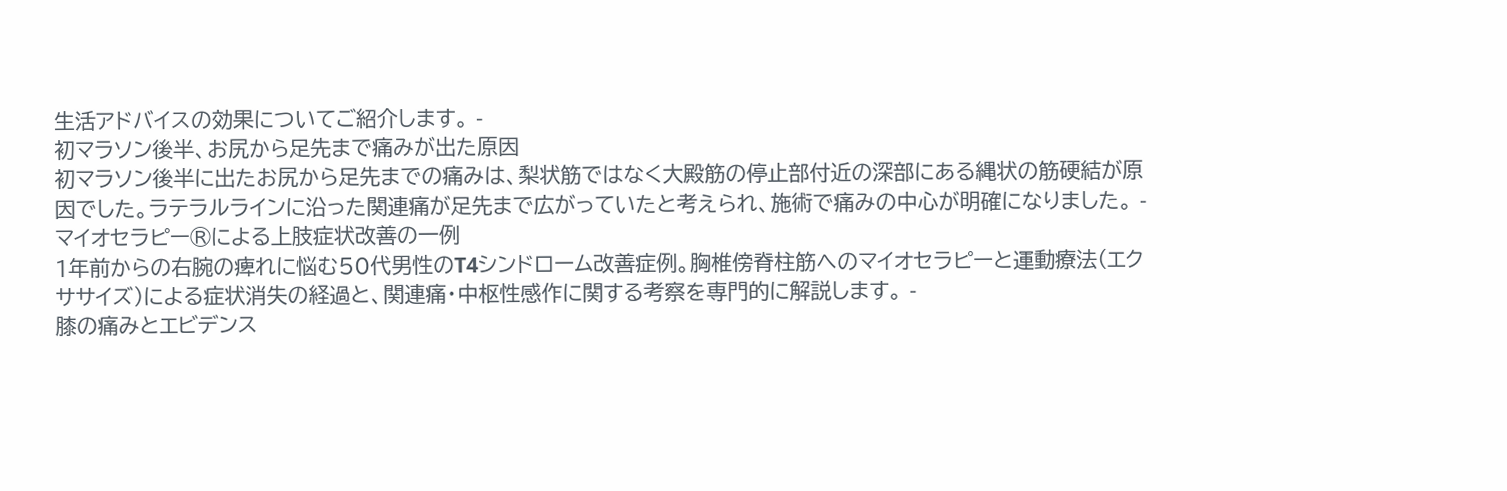生活アドバイスの効果についてご紹介します。 -
初マラソン後半、お尻から足先まで痛みが出た原因
初マラソン後半に出たお尻から足先までの痛みは、梨状筋ではなく大殿筋の停止部付近の深部にある縄状の筋硬結が原因でした。ラテラルラインに沿った関連痛が足先まで広がっていたと考えられ、施術で痛みの中心が明確になりました。 -
マイオセラピー®による上肢症状改善の一例
1年前からの右腕の痺れに悩む50代男性のT4シンドローム改善症例。胸椎傍脊柱筋へのマイオセラピーと運動療法(エクササイズ)による症状消失の経過と、関連痛・中枢性感作に関する考察を専門的に解説します。 -
膝の痛みとエビデンス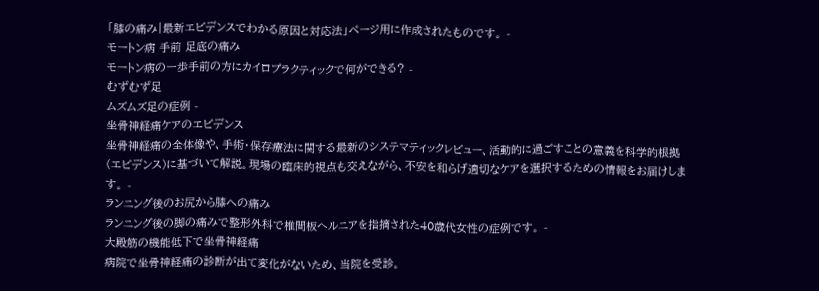「膝の痛み|最新エビデンスでわかる原因と対応法」ページ用に作成されたものです。 -
モートン病 手前 足底の痛み
モートン病の一歩手前の方にカイロプラクティックで何ができる? -
むずむず足
ムズムズ足の症例 -
坐骨神経痛ケアのエビデンス
坐骨神経痛の全体像や、手術・保存療法に関する最新のシステマティックレビュー、活動的に過ごすことの意義を科学的根拠(エビデンス)に基づいて解説。現場の臨床的視点も交えながら、不安を和らげ適切なケアを選択するための情報をお届けします。 -
ランニング後のお尻から膝への痛み
ランニング後の脚の痛みで整形外科で椎間板ヘルニアを指摘された40歳代女性の症例です。 -
大殿筋の機能低下で坐骨神経痛
病院で坐骨神経痛の診断が出て変化がないため、当院を受診。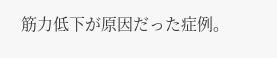筋力低下が原因だった症例。